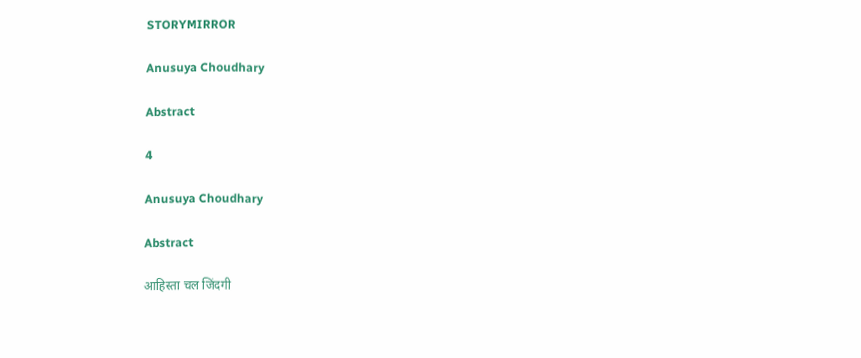STORYMIRROR

Anusuya Choudhary

Abstract

4

Anusuya Choudhary

Abstract

आहिस्ता चल जिंदगी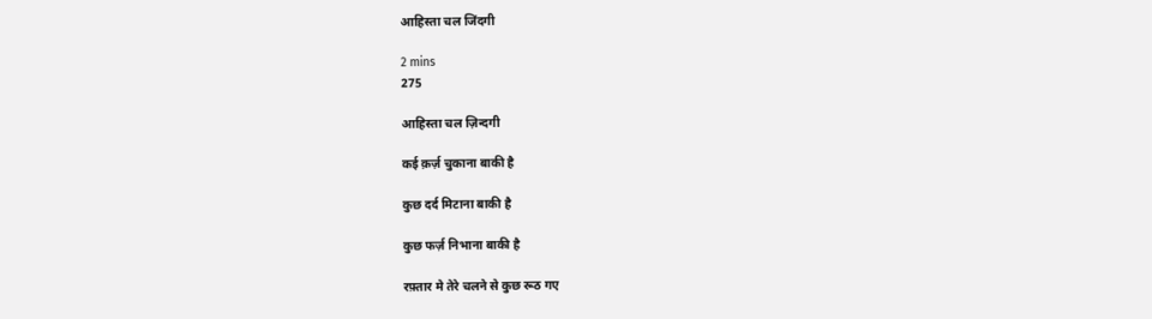आहिस्ता चल जिंदगी

2 mins
275

आहिस्ता चल ज़िन्दगी

कई क़र्ज़ चुकाना बाकी है

कुछ दर्द मिटाना बाकी है

कुछ फर्ज़ निभाना बाकी है

रफ़्तार मे तेरे चलने से कुछ रूठ गए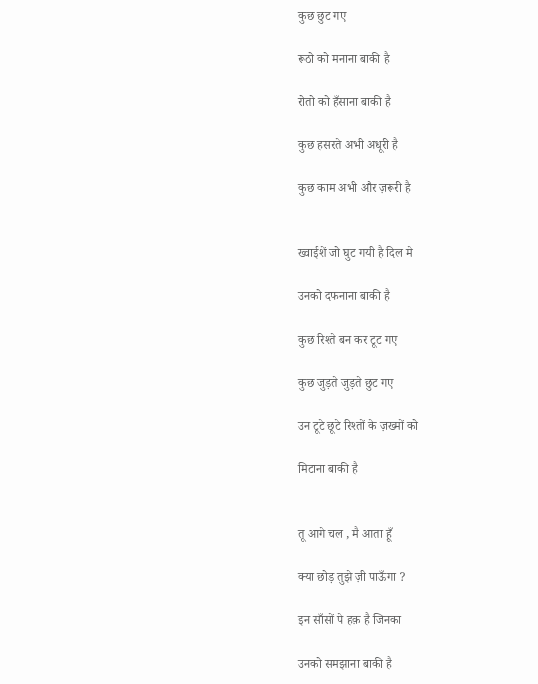कुछ छुट गए

रूठो को मनाना बाकी है

रोतो को हँसाना बाकी है

कुछ हसरते अभी अधूरी है

कुछ काम अभी और ज़रूरी है


ख्वाईशें जो घुट गयी है दिल मे

उनको दफनाना बाकी है

कुछ रिश्ते बन कर टूट गए

कुछ जुड़ते जुड़ते छुट गए

उन टूटे छूटे रिश्तों के ज़ख्मों को

मिटाना बाकी है


तू आगे चल , मै आता हूँ

क्या छोड़ तुझे ज़ी पाऊँगा ?

इन साँसों पे हक़ है जिनका

उनको समझाना बाकी है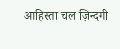आहिस्ता चल ज़िन्दगी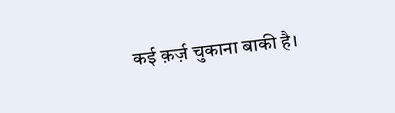कई क़र्ज़ चुकाना बाकी है।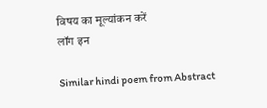विषय का मूल्यांकन करें
लॉग इन

Similar hindi poem from Abstract